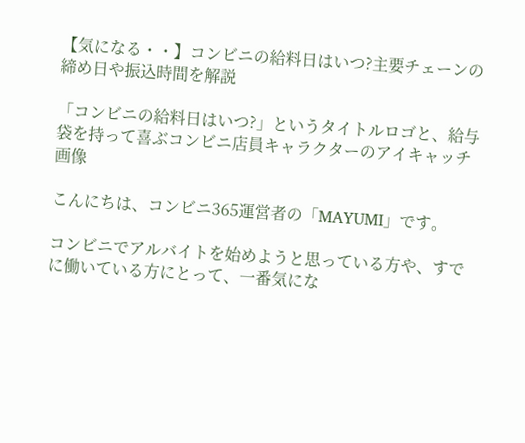【気になる・・】コンビニの給料日はいつ?主要チェーンの締め日や振込時間を解説

「コンビニの給料日はいつ?」というタイトルロゴと、給与袋を持って喜ぶコンビニ店員キャラクターのアイキャッチ画像

こんにちは、コンビニ365運営者の「MAYUMI」です。

コンビニでアルバイトを始めようと思っている方や、すでに働いている方にとって、一番気にな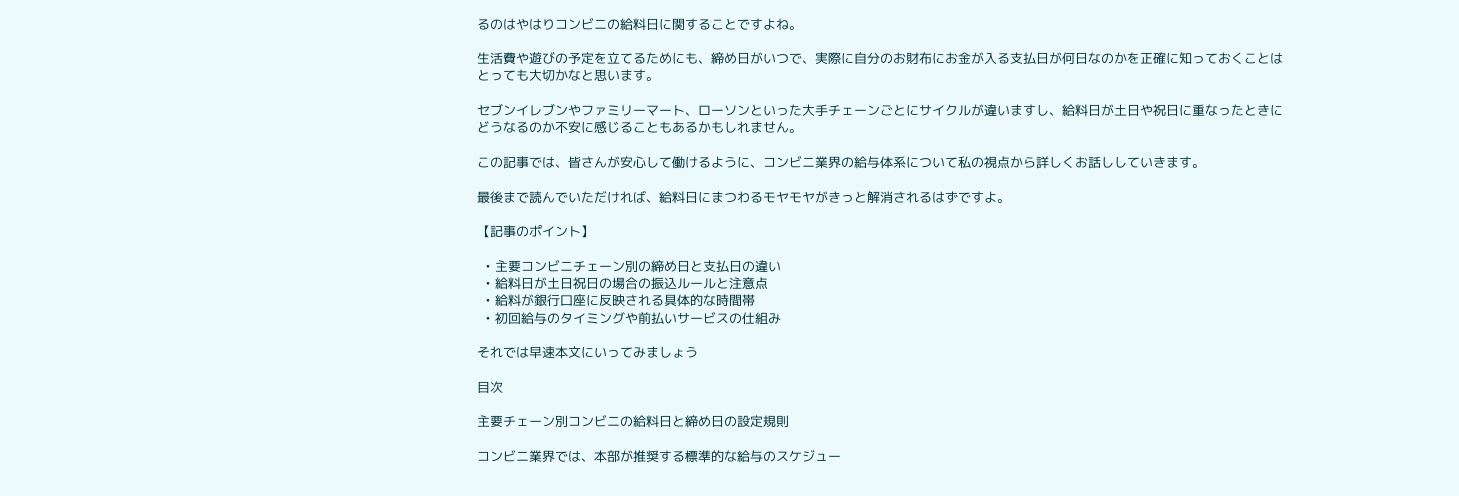るのはやはりコンビニの給料日に関することですよね。

生活費や遊びの予定を立てるためにも、締め日がいつで、実際に自分のお財布にお金が入る支払日が何日なのかを正確に知っておくことはとっても大切かなと思います。

セブンイレブンやファミリーマート、ローソンといった大手チェーンごとにサイクルが違いますし、給料日が土日や祝日に重なったときにどうなるのか不安に感じることもあるかもしれません。

この記事では、皆さんが安心して働けるように、コンビニ業界の給与体系について私の視点から詳しくお話ししていきます。

最後まで読んでいただければ、給料日にまつわるモヤモヤがきっと解消されるはずですよ。

【記事のポイント】

  • 主要コンビニチェーン別の締め日と支払日の違い
  • 給料日が土日祝日の場合の振込ルールと注意点
  • 給料が銀行口座に反映される具体的な時間帯
  • 初回給与のタイミングや前払いサービスの仕組み

それでは早速本文にいってみましょう

目次

主要チェーン別コンビニの給料日と締め日の設定規則

コンビニ業界では、本部が推奨する標準的な給与のスケジュー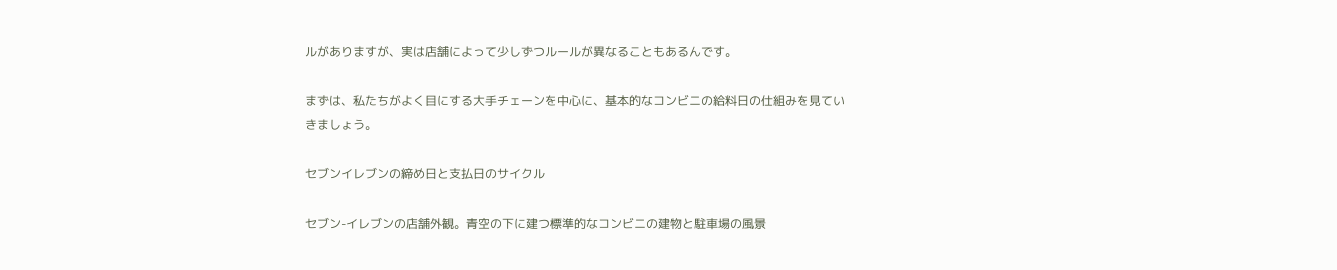ルがありますが、実は店舗によって少しずつルールが異なることもあるんです。

まずは、私たちがよく目にする大手チェーンを中心に、基本的なコンビニの給料日の仕組みを見ていきましょう。

セブンイレブンの締め日と支払日のサイクル

セブン-イレブンの店舗外観。青空の下に建つ標準的なコンビニの建物と駐車場の風景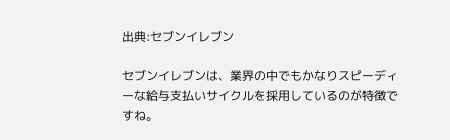出典:セブンイレブン

セブンイレブンは、業界の中でもかなりスピーディーな給与支払いサイクルを採用しているのが特徴ですね。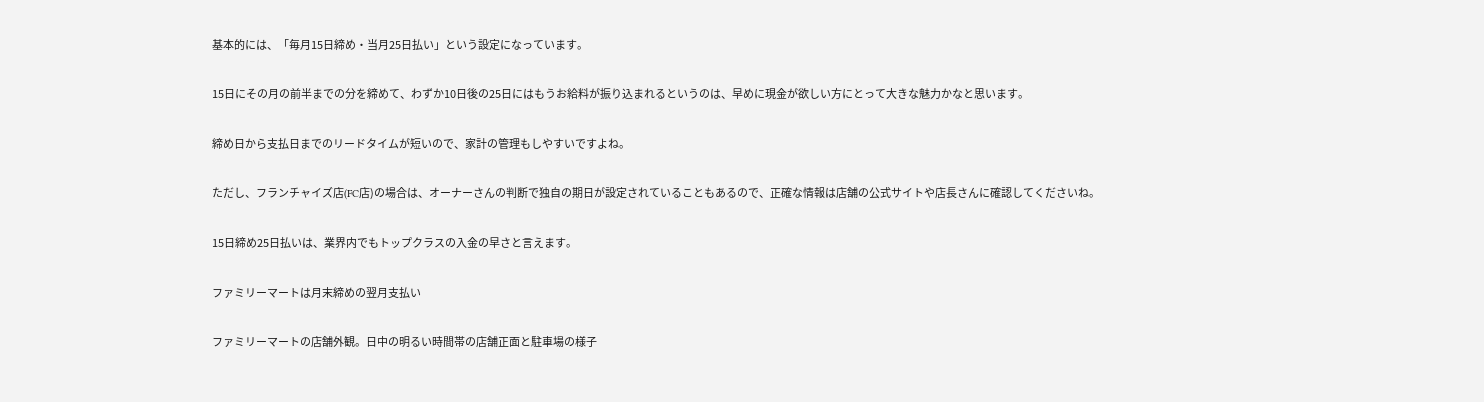基本的には、「毎月15日締め・当月25日払い」という設定になっています。

15日にその月の前半までの分を締めて、わずか10日後の25日にはもうお給料が振り込まれるというのは、早めに現金が欲しい方にとって大きな魅力かなと思います。

締め日から支払日までのリードタイムが短いので、家計の管理もしやすいですよね。

ただし、フランチャイズ店(FC店)の場合は、オーナーさんの判断で独自の期日が設定されていることもあるので、正確な情報は店舗の公式サイトや店長さんに確認してくださいね。

15日締め25日払いは、業界内でもトップクラスの入金の早さと言えます。

ファミリーマートは月末締めの翌月支払い

ファミリーマートの店舗外観。日中の明るい時間帯の店舗正面と駐車場の様子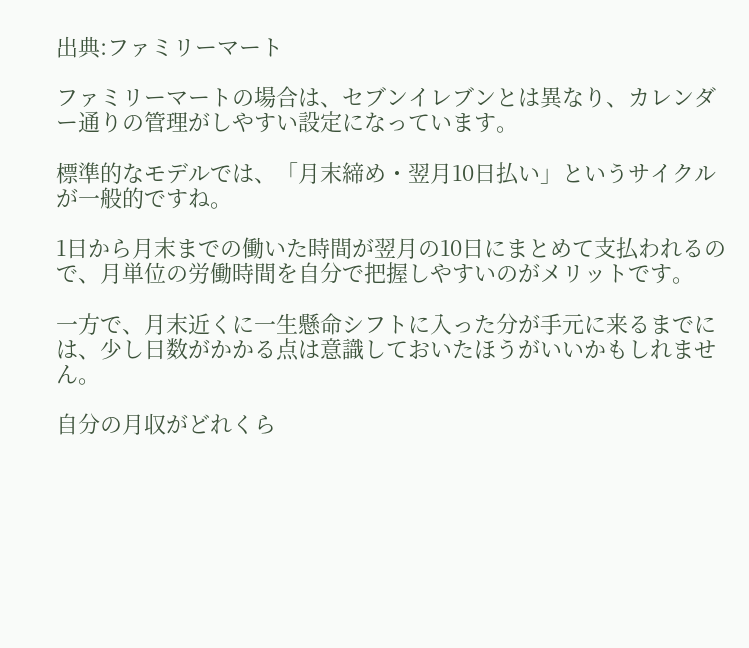出典:ファミリーマート

ファミリーマートの場合は、セブンイレブンとは異なり、カレンダー通りの管理がしやすい設定になっています。

標準的なモデルでは、「月末締め・翌月10日払い」というサイクルが一般的ですね。

1日から月末までの働いた時間が翌月の10日にまとめて支払われるので、月単位の労働時間を自分で把握しやすいのがメリットです。

一方で、月末近くに一生懸命シフトに入った分が手元に来るまでには、少し日数がかかる点は意識しておいたほうがいいかもしれません。

自分の月収がどれくら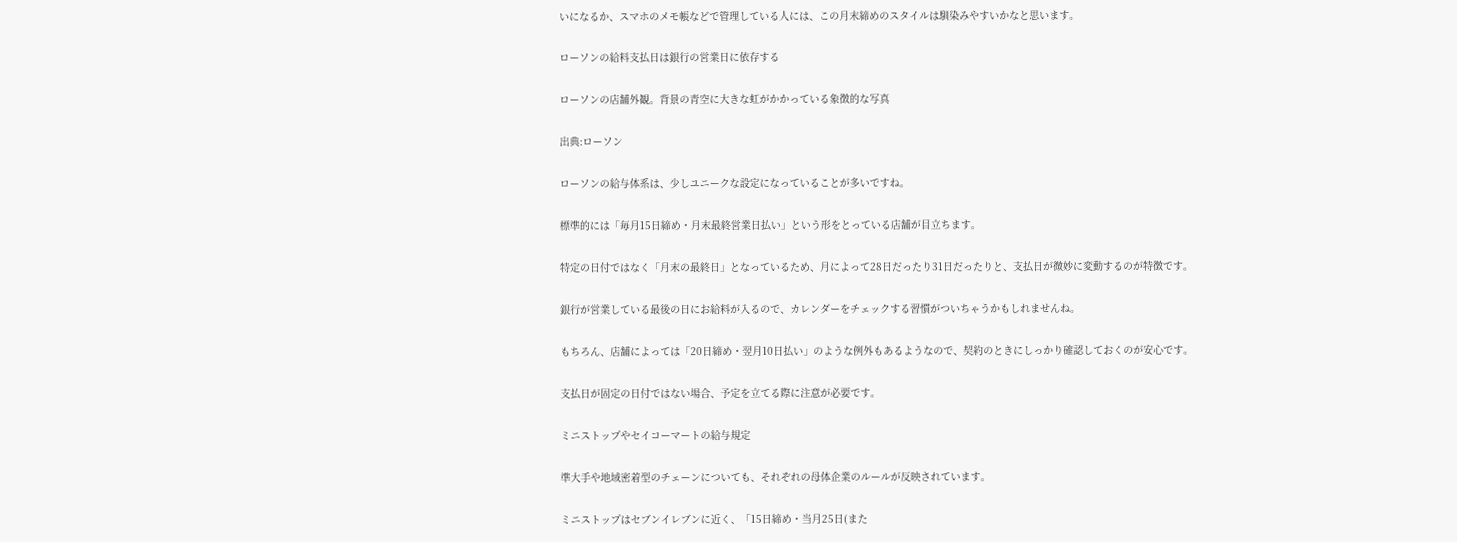いになるか、スマホのメモ帳などで管理している人には、この月末締めのスタイルは馴染みやすいかなと思います。

ローソンの給料支払日は銀行の営業日に依存する

ローソンの店舗外観。背景の青空に大きな虹がかかっている象徴的な写真

出典:ローソン

ローソンの給与体系は、少しユニークな設定になっていることが多いですね。

標準的には「毎月15日締め・月末最終営業日払い」という形をとっている店舗が目立ちます。

特定の日付ではなく「月末の最終日」となっているため、月によって28日だったり31日だったりと、支払日が微妙に変動するのが特徴です。

銀行が営業している最後の日にお給料が入るので、カレンダーをチェックする習慣がついちゃうかもしれませんね。

もちろん、店舗によっては「20日締め・翌月10日払い」のような例外もあるようなので、契約のときにしっかり確認しておくのが安心です。

支払日が固定の日付ではない場合、予定を立てる際に注意が必要です。

ミニストップやセイコーマートの給与規定

準大手や地域密着型のチェーンについても、それぞれの母体企業のルールが反映されています。

ミニストップはセブンイレブンに近く、「15日締め・当月25日(また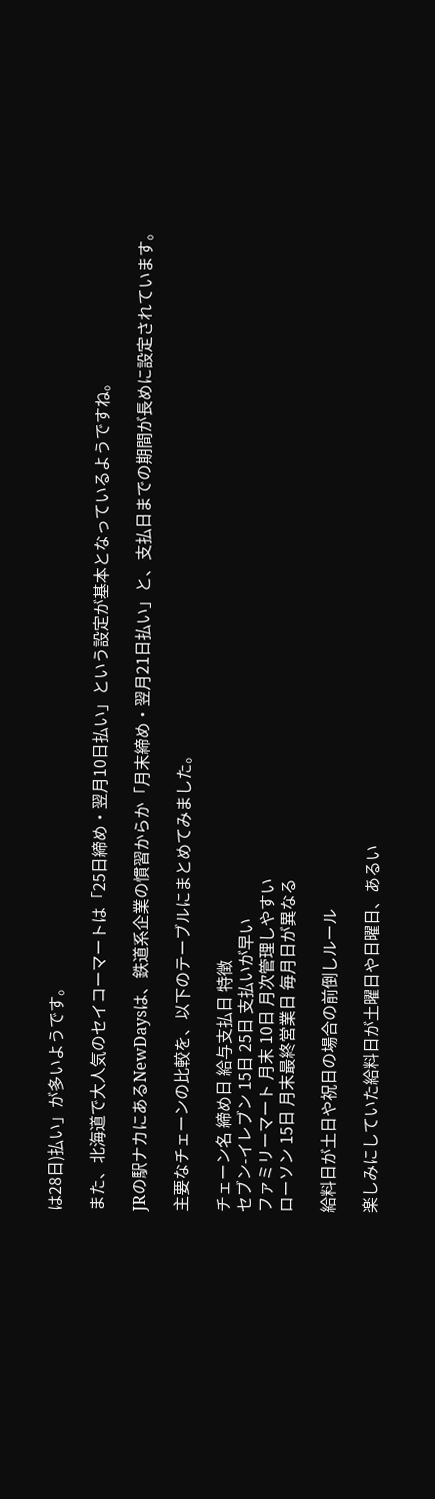は28日)払い」が多いようです。

また、北海道で大人気のセイコーマートは「25日締め・翌月10日払い」という設定が基本となっているようですね。

JRの駅ナカにあるNewDaysは、鉄道系企業の慣習からか「月末締め・翌月21日払い」と、支払日までの期間が長めに設定されています。

主要なチェーンの比較を、以下のテーブルにまとめてみました。

チェーン名 締め日 給与支払日 特徴
セブン-イレブン 15日 25日 支払いが早い
ファミリーマート 月末 10日 月次管理しやすい
ローソン 15日 月末最終営業日 毎月日が異なる

給料日が土日や祝日の場合の前倒しルール

楽しみにしていた給料日が土曜日や日曜日、あるい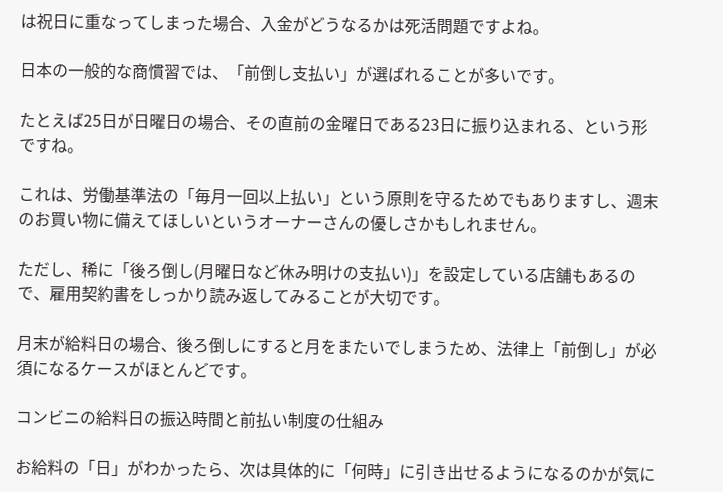は祝日に重なってしまった場合、入金がどうなるかは死活問題ですよね。

日本の一般的な商慣習では、「前倒し支払い」が選ばれることが多いです。

たとえば25日が日曜日の場合、その直前の金曜日である23日に振り込まれる、という形ですね。

これは、労働基準法の「毎月一回以上払い」という原則を守るためでもありますし、週末のお買い物に備えてほしいというオーナーさんの優しさかもしれません。

ただし、稀に「後ろ倒し(月曜日など休み明けの支払い)」を設定している店舗もあるので、雇用契約書をしっかり読み返してみることが大切です。

月末が給料日の場合、後ろ倒しにすると月をまたいでしまうため、法律上「前倒し」が必須になるケースがほとんどです。

コンビニの給料日の振込時間と前払い制度の仕組み

お給料の「日」がわかったら、次は具体的に「何時」に引き出せるようになるのかが気に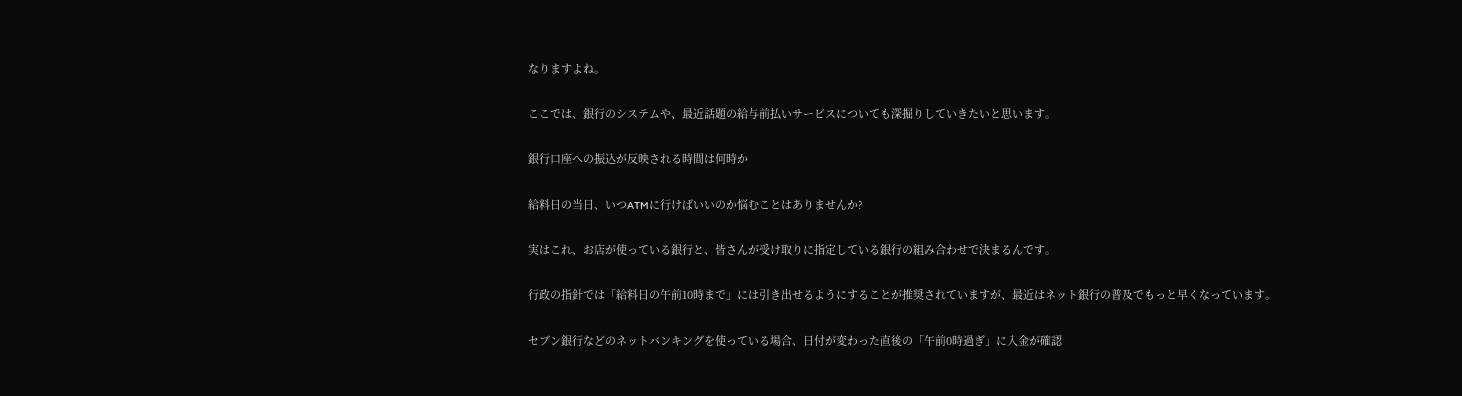なりますよね。

ここでは、銀行のシステムや、最近話題の給与前払いサービスについても深掘りしていきたいと思います。

銀行口座への振込が反映される時間は何時か

給料日の当日、いつATMに行けばいいのか悩むことはありませんか?

実はこれ、お店が使っている銀行と、皆さんが受け取りに指定している銀行の組み合わせで決まるんです。

行政の指針では「給料日の午前10時まで」には引き出せるようにすることが推奨されていますが、最近はネット銀行の普及でもっと早くなっています。

セブン銀行などのネットバンキングを使っている場合、日付が変わった直後の「午前0時過ぎ」に入金が確認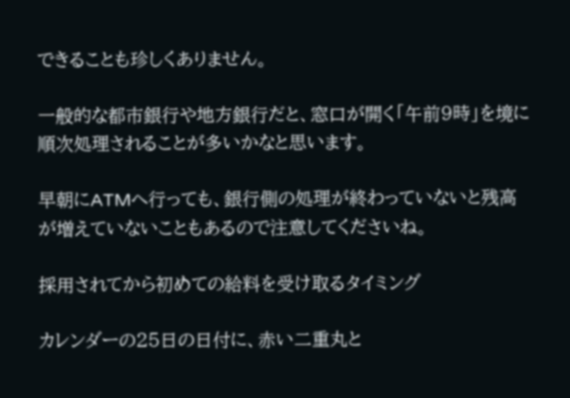できることも珍しくありません。

一般的な都市銀行や地方銀行だと、窓口が開く「午前9時」を境に順次処理されることが多いかなと思います。

早朝にATMへ行っても、銀行側の処理が終わっていないと残高が増えていないこともあるので注意してくださいね。

採用されてから初めての給料を受け取るタイミング

カレンダーの25日の日付に、赤い二重丸と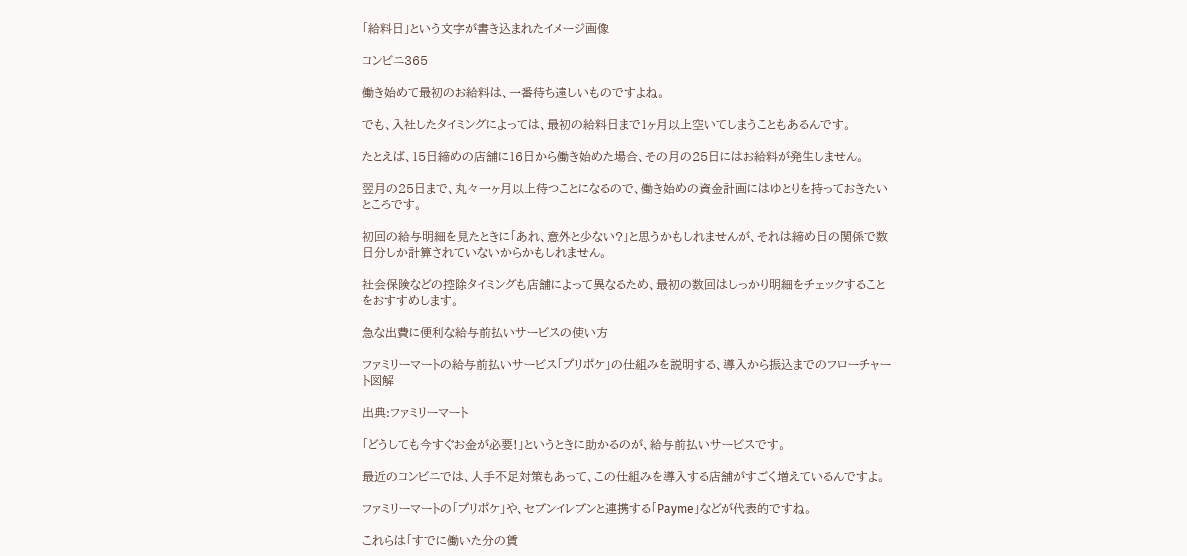「給料日」という文字が書き込まれたイメージ画像

コンビニ365

働き始めて最初のお給料は、一番待ち遠しいものですよね。

でも、入社したタイミングによっては、最初の給料日まで1ヶ月以上空いてしまうこともあるんです。

たとえば、15日締めの店舗に16日から働き始めた場合、その月の25日にはお給料が発生しません。

翌月の25日まで、丸々一ヶ月以上待つことになるので、働き始めの資金計画にはゆとりを持っておきたいところです。

初回の給与明細を見たときに「あれ、意外と少ない?」と思うかもしれませんが、それは締め日の関係で数日分しか計算されていないからかもしれません。

社会保険などの控除タイミングも店舗によって異なるため、最初の数回はしっかり明細をチェックすることをおすすめします。

急な出費に便利な給与前払いサービスの使い方

ファミリーマートの給与前払いサービス「プリポケ」の仕組みを説明する、導入から振込までのフローチャート図解

出典:ファミリーマート

「どうしても今すぐお金が必要!」というときに助かるのが、給与前払いサービスです。

最近のコンビニでは、人手不足対策もあって、この仕組みを導入する店舗がすごく増えているんですよ。

ファミリーマートの「プリポケ」や、セブンイレブンと連携する「Payme」などが代表的ですね。

これらは「すでに働いた分の賃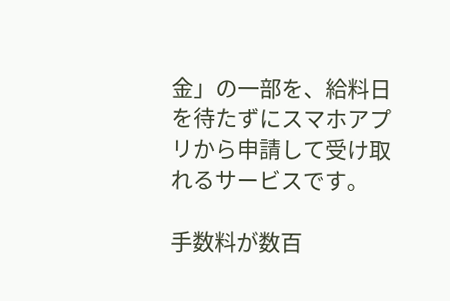金」の一部を、給料日を待たずにスマホアプリから申請して受け取れるサービスです。

手数料が数百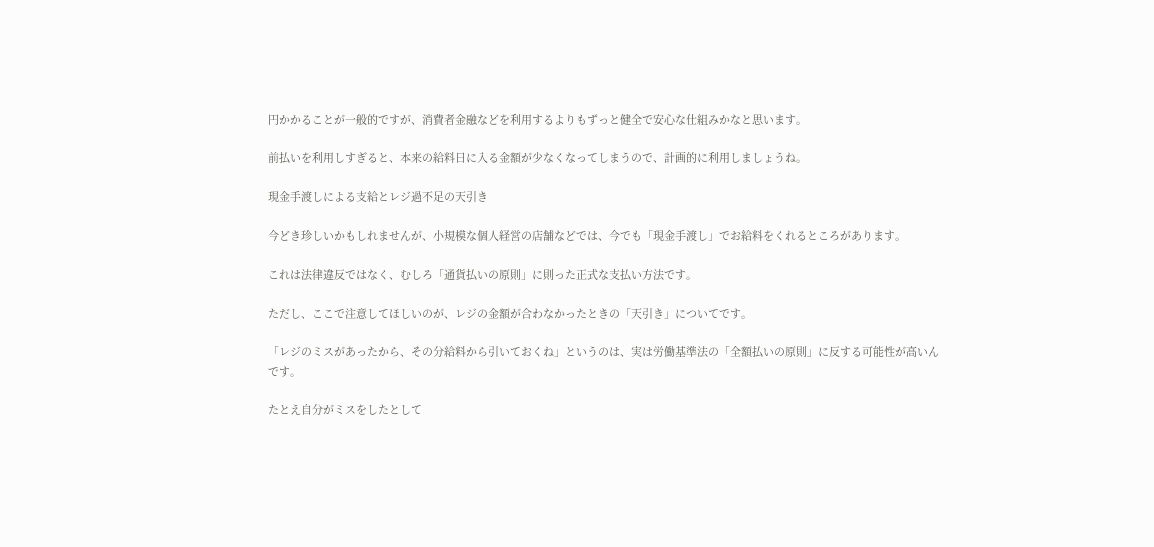円かかることが一般的ですが、消費者金融などを利用するよりもずっと健全で安心な仕組みかなと思います。

前払いを利用しすぎると、本来の給料日に入る金額が少なくなってしまうので、計画的に利用しましょうね。

現金手渡しによる支給とレジ過不足の天引き

今どき珍しいかもしれませんが、小規模な個人経営の店舗などでは、今でも「現金手渡し」でお給料をくれるところがあります。

これは法律違反ではなく、むしろ「通貨払いの原則」に則った正式な支払い方法です。

ただし、ここで注意してほしいのが、レジの金額が合わなかったときの「天引き」についてです。

「レジのミスがあったから、その分給料から引いておくね」というのは、実は労働基準法の「全額払いの原則」に反する可能性が高いんです。

たとえ自分がミスをしたとして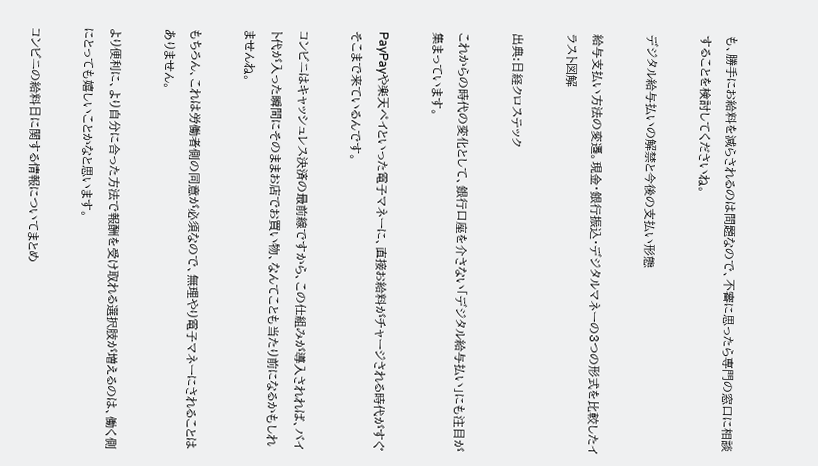も、勝手にお給料を減らされるのは問題なので、不審に思ったら専門の窓口に相談することを検討してくださいね。

デジタル給与払いの解禁と今後の支払い形態

給与支払い方法の変遷。現金・銀行振込・デジタルマネーの3つの形式を比較したイラスト図解

出典:日経クロステック

これからの時代の変化として、銀行口座を介さない「デジタル給与払い」にも注目が集まっています。

PayPayや楽天ペイといった電子マネーに、直接お給料がチャージされる時代がすぐそこまで来ているんです。

コンビニはキャッシュレス決済の最前線ですから、この仕組みが導入されれば、バイト代が入った瞬間にそのままお店でお買い物、なんてことも当たり前になるかもしれませんね。

もちろん、これは労働者側の同意が必須なので、無理やり電子マネーにされることはありません。

より便利に、より自分に合った方法で報酬を受け取れる選択肢が増えるのは、働く側にとっても嬉しいことかなと思います。

コンビニの給料日に関する情報についてまとめ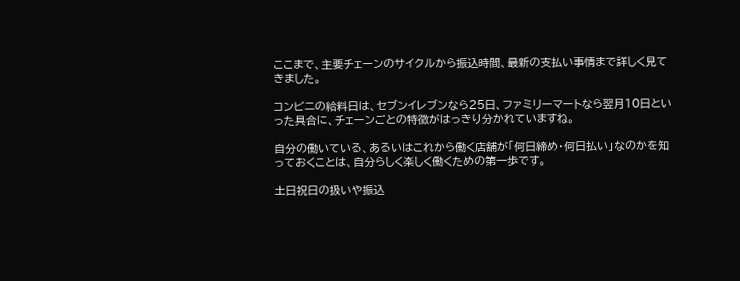ここまで、主要チェーンのサイクルから振込時間、最新の支払い事情まで詳しく見てきました。

コンビニの給料日は、セブンイレブンなら25日、ファミリーマートなら翌月10日といった具合に、チェーンごとの特徴がはっきり分かれていますね。

自分の働いている、あるいはこれから働く店舗が「何日締め・何日払い」なのかを知っておくことは、自分らしく楽しく働くための第一歩です。

土日祝日の扱いや振込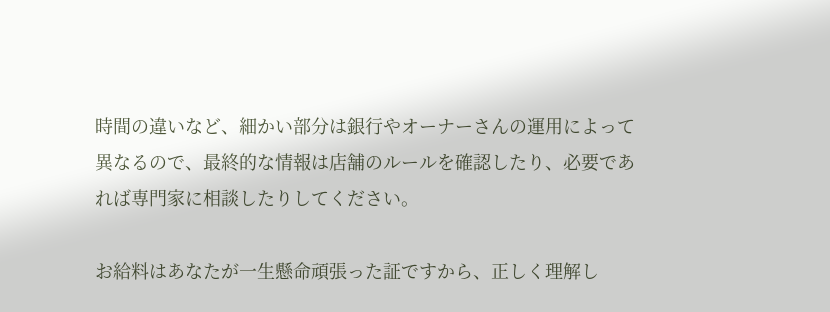時間の違いなど、細かい部分は銀行やオーナーさんの運用によって異なるので、最終的な情報は店舗のルールを確認したり、必要であれば専門家に相談したりしてください。

お給料はあなたが一生懸命頑張った証ですから、正しく理解し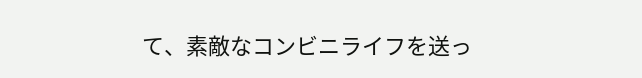て、素敵なコンビニライフを送っ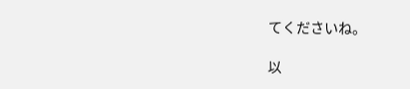てくださいね。

以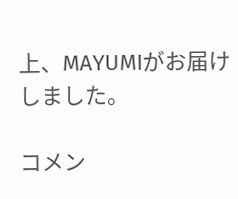上、MAYUMIがお届けしました。

コメン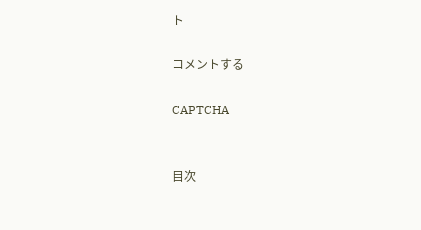ト

コメントする

CAPTCHA


目次